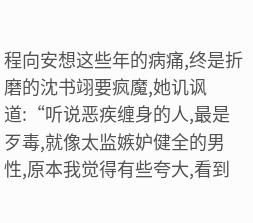程向安想这些年的病痛,终是折磨的沈书翊要疯魔,她讥讽道:“听说恶疾缠身的人,最是歹毒,就像太监嫉妒健全的男性,原本我觉得有些夸大,看到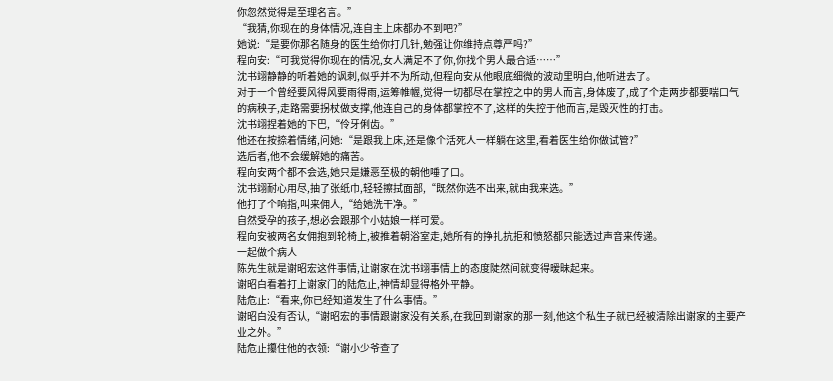你忽然觉得是至理名言。”
“我猜,你现在的身体情况,连自主上床都办不到吧?”
她说:“是要你那名随身的医生给你打几针,勉强让你维持点尊严吗?”
程向安:“可我觉得你现在的情况,女人满足不了你,你找个男人最合适……”
沈书翊静静的听着她的讽刺,似乎并不为所动,但程向安从他眼底细微的波动里明白,他听进去了。
对于一个曾经要风得风要雨得雨,运筹帷幄,觉得一切都尽在掌控之中的男人而言,身体废了,成了个走两步都要喘口气的病秧子,走路需要拐杖做支撑,他连自己的身体都掌控不了,这样的失控于他而言,是毁灭性的打击。
沈书翊捏着她的下巴,“伶牙俐齿。”
他还在按捺着情绪,问她:“是跟我上床,还是像个活死人一样躺在这里,看着医生给你做试管?”
选后者,他不会缓解她的痛苦。
程向安两个都不会选,她只是嫌恶至极的朝他唾了口。
沈书翊耐心用尽,抽了张纸巾,轻轻擦拭面部,“既然你选不出来,就由我来选。”
他打了个响指,叫来佣人,“给她洗干净。”
自然受孕的孩子,想必会跟那个小姑娘一样可爱。
程向安被两名女佣抱到轮椅上,被推着朝浴室走,她所有的挣扎抗拒和愤怒都只能透过声音来传递。
一起做个病人
陈先生就是谢昭宏这件事情,让谢家在沈书翊事情上的态度陡然间就变得暧昧起来。
谢昭白看着打上谢家门的陆危止,神情却显得格外平静。
陆危止:“看来,你已经知道发生了什么事情。”
谢昭白没有否认,“谢昭宏的事情跟谢家没有关系,在我回到谢家的那一刻,他这个私生子就已经被清除出谢家的主要产业之外。”
陆危止攥住他的衣领:“谢小少爷查了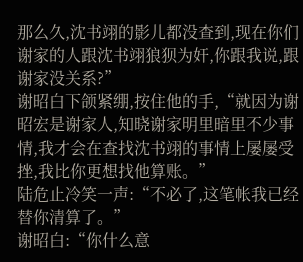那么久,沈书翊的影儿都没查到,现在你们谢家的人跟沈书翊狼狈为奸,你跟我说,跟谢家没关系?”
谢昭白下颌紧绷,按住他的手,“就因为谢昭宏是谢家人,知晓谢家明里暗里不少事情,我才会在查找沈书翊的事情上屡屡受挫,我比你更想找他算账。”
陆危止冷笑一声:“不必了,这笔帐我已经替你清算了。”
谢昭白:“你什么意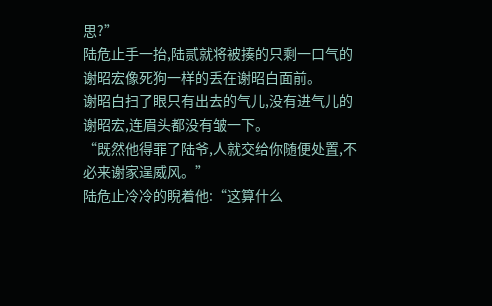思?”
陆危止手一抬,陆贰就将被揍的只剩一口气的谢昭宏像死狗一样的丢在谢昭白面前。
谢昭白扫了眼只有出去的气儿,没有进气儿的谢昭宏,连眉头都没有皱一下。
“既然他得罪了陆爷,人就交给你随便处置,不必来谢家逞威风。”
陆危止冷冷的睨着他:“这算什么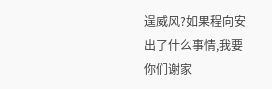逞威风?如果程向安出了什么事情,我要你们谢家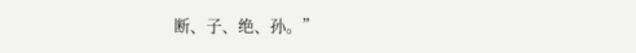断、子、绝、孙。”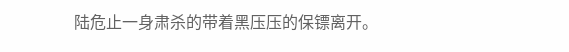陆危止一身肃杀的带着黑压压的保镖离开。